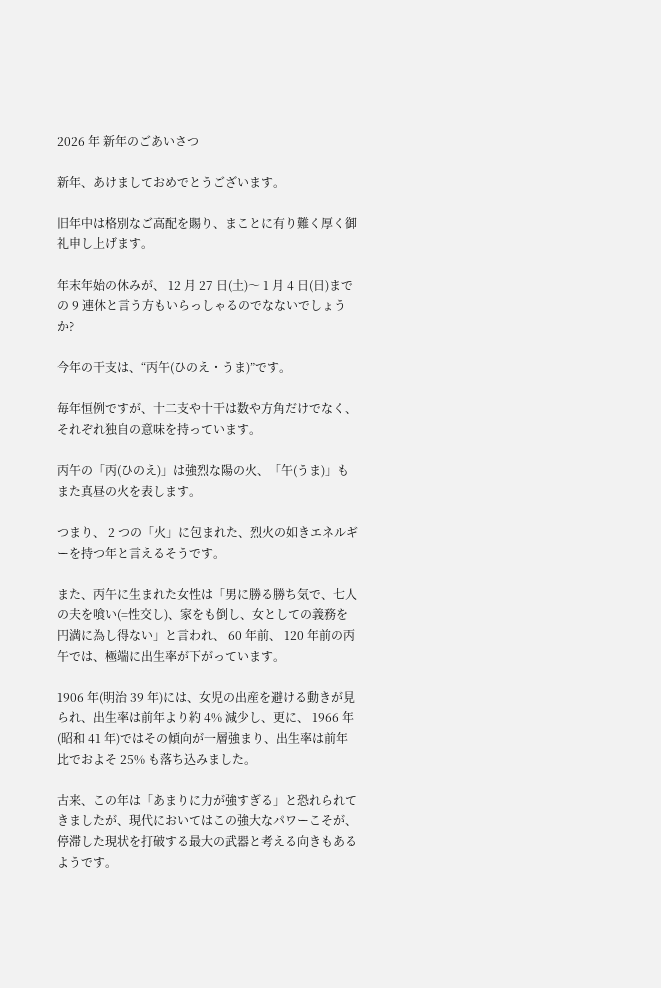2026 年 新年のごあいさつ

新年、あけましておめでとうございます。

旧年中は格別なご高配を賜り、まことに有り難く厚く御礼申し上げます。

年末年始の休みが、 12 月 27 日(土)〜 1 月 4 日(日)までの 9 連休と言う方もいらっしゃるのでなないでしょうか?

今年の干支は、“丙午(ひのえ・うま)”です。

毎年恒例ですが、十二支や十干は数や方角だけでなく、それぞれ独自の意味を持っています。

丙午の「丙(ひのえ)」は強烈な陽の火、「午(うま)」もまた真昼の火を表します。

つまり、 2 つの「火」に包まれた、烈火の如きエネルギーを持つ年と言えるそうです。

また、丙午に生まれた女性は「男に勝る勝ち気で、七人の夫を喰い(=性交し)、家をも倒し、女としての義務を円満に為し得ない」と言われ、 60 年前、 120 年前の丙午では、極端に出生率が下がっています。

1906 年(明治 39 年)には、女児の出産を避ける動きが見られ、出生率は前年より約 4% 減少し、更に、 1966 年(昭和 41 年)ではその傾向が一層強まり、出生率は前年比でおよそ 25% も落ち込みました。

古来、この年は「あまりに力が強すぎる」と恐れられてきましたが、現代においてはこの強大なパワーこそが、停滞した現状を打破する最大の武器と考える向きもあるようです。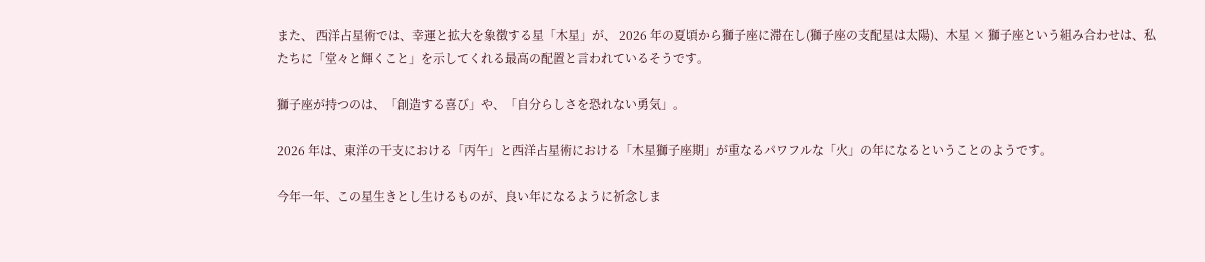また、 西洋占星術では、幸運と拡大を象徴する星「木星」が、 2026 年の夏頃から獅子座に滞在し(獅子座の支配星は太陽)、木星 × 獅子座という組み合わせは、私たちに「堂々と輝くこと」を示してくれる最高の配置と言われているそうです。

獅子座が持つのは、「創造する喜び」や、「自分らしさを恐れない勇気」。

2026 年は、東洋の干支における「丙午」と西洋占星術における「木星獅子座期」が重なるパワフルな「火」の年になるということのようです。

今年一年、この星生きとし生けるものが、良い年になるように祈念しま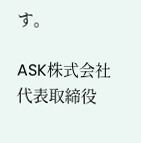す。

ASK株式会社
代表取締役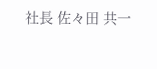社長 佐々田 共一